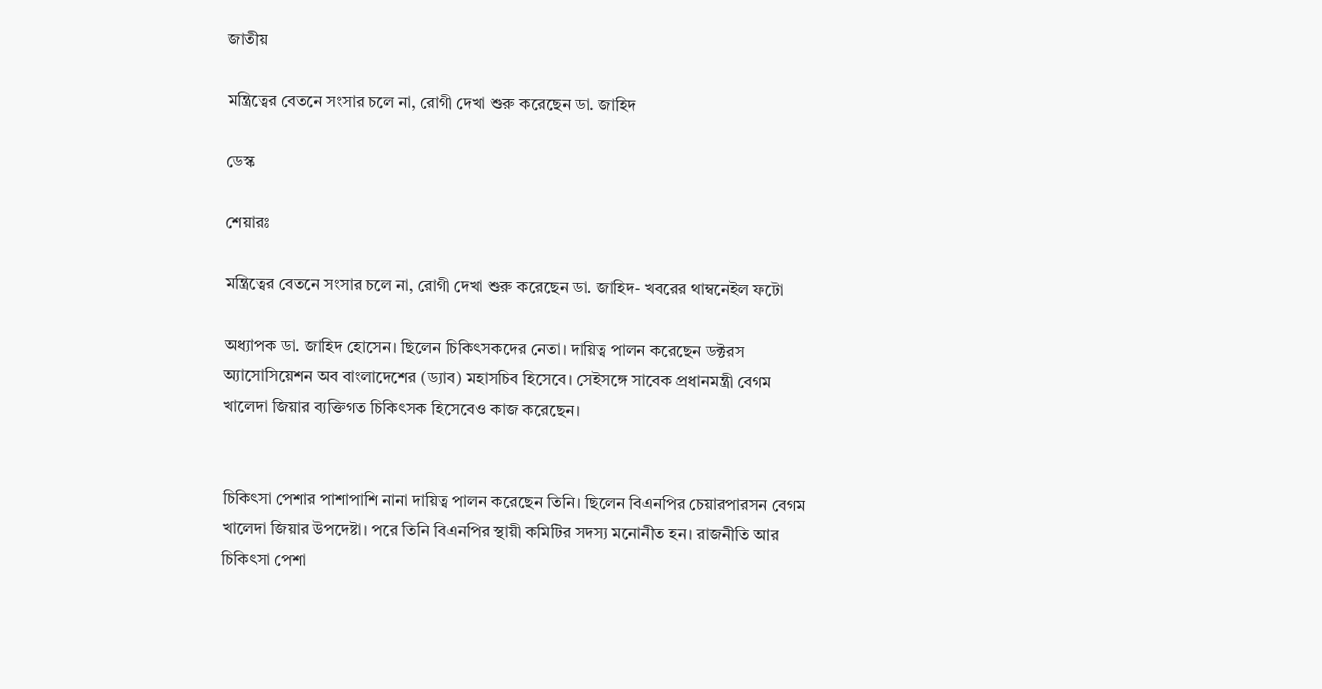জাতীয়

মন্ত্রিত্বের বেতনে সংসার চলে না, রোগী দেখা শুরু করেছেন ডা. জাহিদ

ডেস্ক

শেয়ারঃ

মন্ত্রিত্বের বেতনে সংসার চলে না, রোগী দেখা শুরু করেছেন ডা. জাহিদ- খবরের থাম্বনেইল ফটো

অধ্যাপক ডা. জাহিদ হোসেন। ছিলেন চিকিৎসকদের নেতা। দায়িত্ব পালন করেছেন ডক্টরস অ্যাসোসিয়েশন অব বাংলাদেশের (ড্যাব) মহাসচিব হিসেবে। সেইসঙ্গে সাবেক প্রধানমন্ত্রী বেগম খালেদা জিয়ার ব্যক্তিগত চিকিৎসক হিসেবেও কাজ করেছেন।


চিকিৎসা পেশার পাশাপাশি নানা দায়িত্ব পালন করেছেন তিনি। ছিলেন বিএনপির চেয়ারপারসন বেগম খালেদা জিয়ার উপদেষ্টা। পরে তিনি বিএনপির স্থায়ী কমিটির সদস্য মনোনীত হন। রাজনীতি আর চিকিৎসা পেশা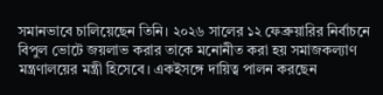সমানভাবে চালিয়েছেন তিনি। ২০২৬ সালের ১২ ফেব্রুয়ারির নির্বাচনে বিপুল ভোটে জয়লাভ করার তাকে মনোনীত করা হয় সমাজকল্যাণ মন্ত্রণালয়ের মন্ত্রী হিসেবে। একইসঙ্গে দায়িত্ব পালন করছেন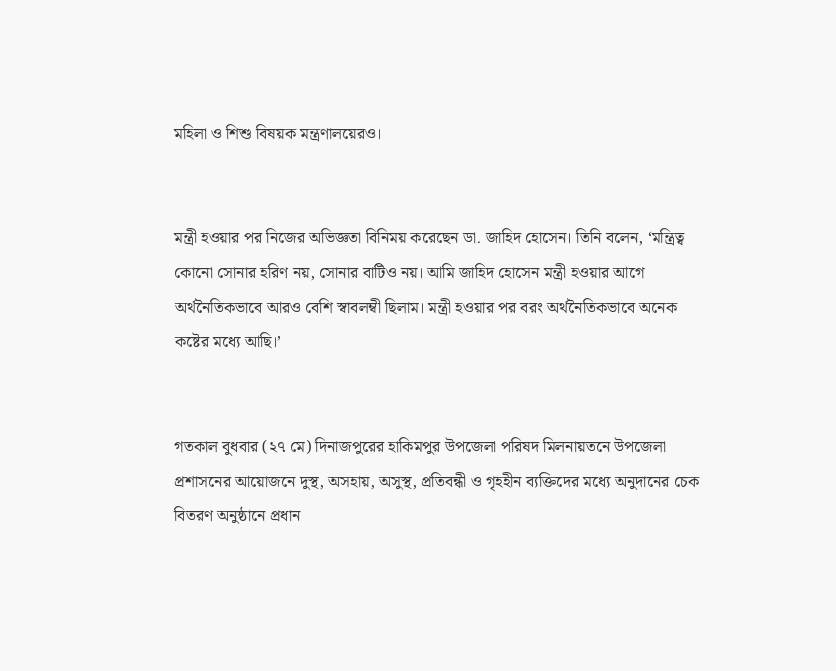মহিলা ও শিশু বিষয়ক মন্ত্রণালয়েরও।


মন্ত্রী হওয়ার পর নিজের অভিজ্ঞতা বিনিময় করেছেন ডা. জাহিদ হোসেন। তিনি বলেন, ‘মন্ত্রিত্ব কোনো সোনার হরিণ নয়, সোনার বাটিও নয়। আমি জাহিদ হোসেন মন্ত্রী হওয়ার আগে অর্থনৈতিকভাবে আরও বেশি স্বাবলম্বী ছিলাম। মন্ত্রী হওয়ার পর বরং অর্থনৈতিকভাবে অনেক কষ্টের মধ্যে আছি।’


গতকাল বুধবার (২৭ মে) দিনাজপুরের হাকিমপুর উপজেলা পরিষদ মিলনায়তনে উপজেলা প্রশাসনের আয়োজনে দুস্থ, অসহায়, অসুস্থ, প্রতিবন্ধী ও গৃহহীন ব্যক্তিদের মধ্যে অনুদানের চেক বিতরণ অনুষ্ঠানে প্রধান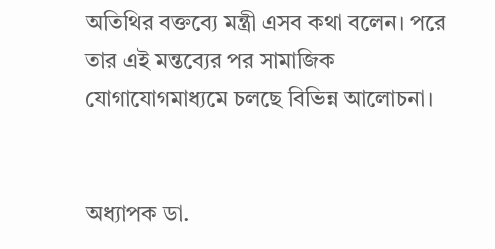অতিথির বক্তব্যে মন্ত্রী এসব কথা বলেন। পরে তার এই মন্তব্যের পর সামাজিক যোগাযোগমাধ্যমে চলছে বিভিন্ন আলোচনা।


অধ্যাপক ডা.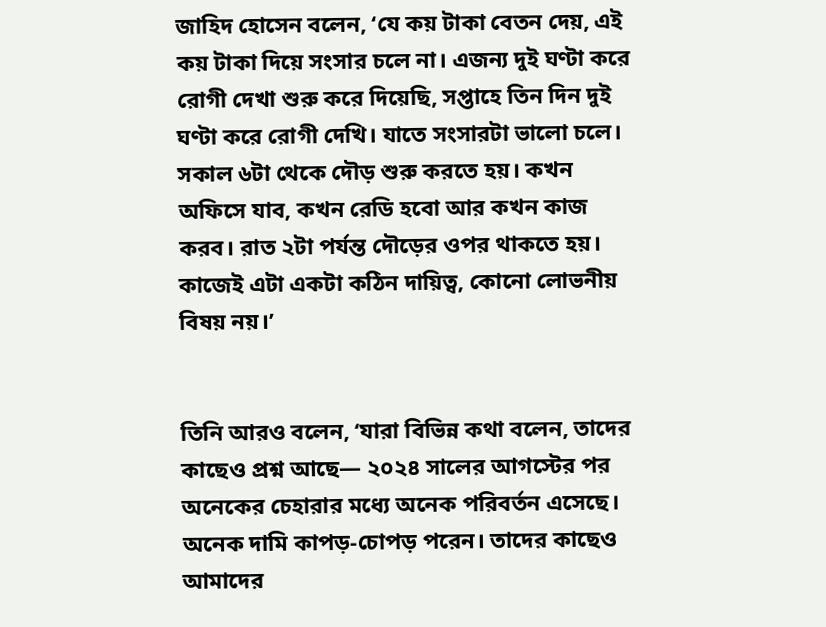জাহিদ হোসেন বলেন, ‘যে কয় টাকা বেতন দেয়, এই কয় টাকা দিয়ে সংসার চলে না। এজন্য দুই ঘণ্টা করে রোগী দেখা শুরু করে দিয়েছি, সপ্তাহে তিন দিন দুই ঘণ্টা করে রোগী দেখি। যাতে সংসারটা ভালো চলে। সকাল ৬টা থেকে দৌড় শুরু করতে হয়। কখন অফিসে যাব, কখন রেডি হবো আর কখন কাজ করব। রাত ২টা পর্যন্ত দৌড়ের ওপর থাকতে হয়। কাজেই এটা একটা কঠিন দায়িত্ব, কোনো লোভনীয় বিষয় নয়।’


তিনি আরও বলেন, ‘যারা বিভিন্ন কথা বলেন, তাদের কাছেও প্রশ্ন আছে— ২০২৪ সালের আগস্টের পর অনেকের চেহারার মধ্যে অনেক পরিবর্তন এসেছে। অনেক দামি কাপড়-চোপড় পরেন। তাদের কাছেও আমাদের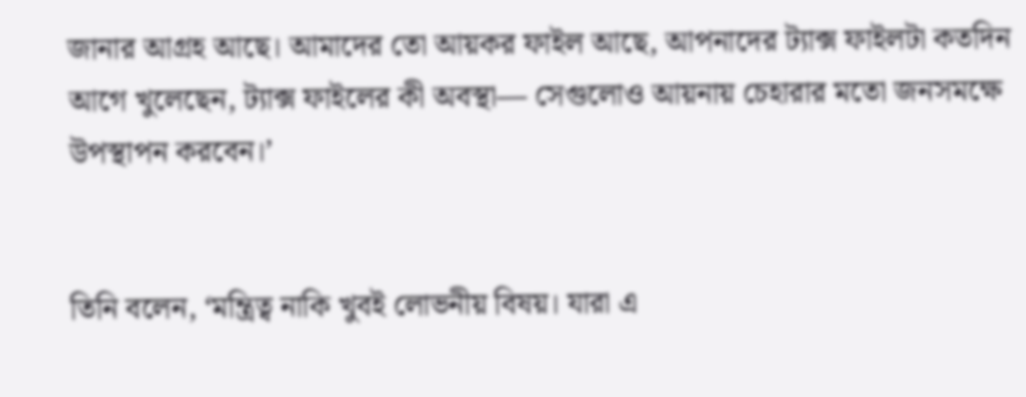জানার আগ্রহ আছে। আমাদের তো আয়কর ফাইল আছে, আপনাদের ট্যাক্স ফাইলটা কতদিন আগে খুলেছেন, ট্যাক্স ফাইলের কী অবস্থা— সেগুলোও আয়নায় চেহারার মতো জনসমক্ষে উপস্থাপন করবেন।’


তিনি বলেন, ‘মন্ত্রিত্ব নাকি খুবই লোভনীয় বিষয়। যারা এ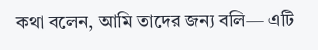কথা বলেন, আমি তাদের জন্য বলি— এটি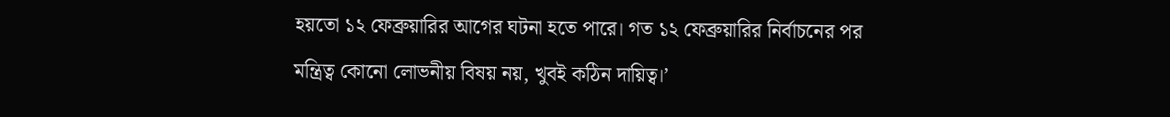হয়তো ১২ ফেব্রুয়ারির আগের ঘটনা হতে পারে। গত ১২ ফেব্রুয়ারির নির্বাচনের পর মন্ত্রিত্ব কোনো লোভনীয় বিষয় নয়, খুবই কঠিন দায়িত্ব।’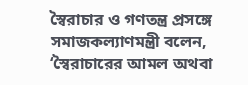স্বৈরাচার ও গণতন্ত্র প্রসঙ্গে সমাজকল্যাণমন্ত্রী বলেন, ‘স্বৈরাচারের আমল অথবা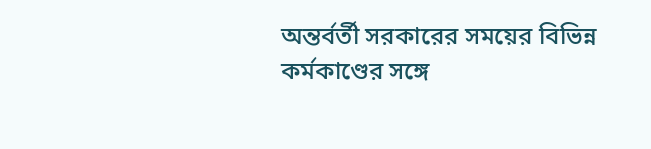অন্তর্বর্তী সরকারের সময়ের বিভিন্ন কর্মকাণ্ডের সঙ্গে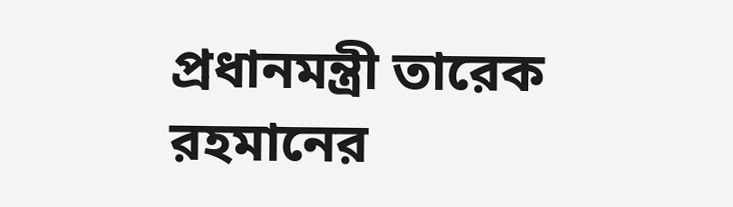প্রধানমন্ত্রী তারেক রহমানের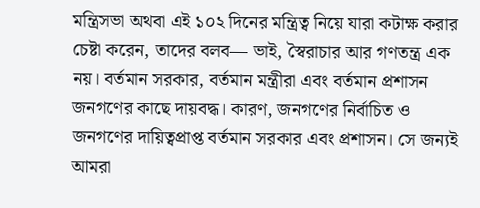মন্ত্রিসভা অথবা এই ১০২ দিনের মন্ত্রিত্ব নিয়ে যারা কটাক্ষ করার চেষ্টা করেন, তাদের বলব— ভাই, স্বৈরাচার আর গণতন্ত্র এক নয়। বর্তমান সরকার, বর্তমান মন্ত্রীরা এবং বর্তমান প্রশাসন জনগণের কাছে দায়বদ্ধ। কারণ, জনগণের নির্বাচিত ও জনগণের দায়িত্বপ্রাপ্ত বর্তমান সরকার এবং প্রশাসন। সে জন্যই আমরা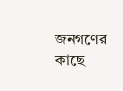জনগণের কাছে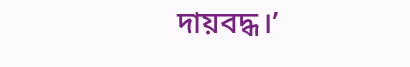দায়বদ্ধ।’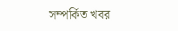সম্পর্কিত খবর